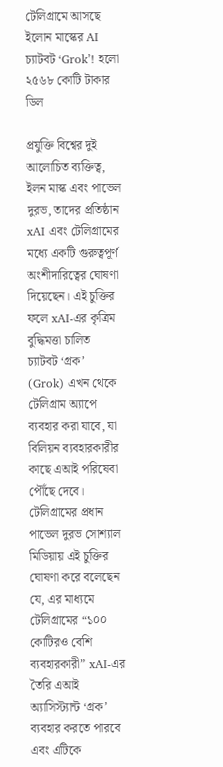টেলিগ্রামে আসছে ইলোন মাস্কের AI চ্যাটবট ‘Grok’! হলো ২৫৬৮ কোটি টাকার ডিল

প্রযুক্তি বিশ্বের দুই আলোচিত ব্যক্তিত্ব, ইলন মাস্ক এবং পাভেল দুরভ, তাদের প্রতিষ্ঠান xAI এবং টেলিগ্রামের মধ্যে একটি গুরুত্বপূর্ণ অংশীদারিত্বের ঘোষণা দিয়েছেন। এই চুক্তির ফলে xAI-এর কৃত্রিম বুদ্ধিমত্তা চালিত চ্যাটবট ‘গ্রক’ (Grok) এখন থেকে টেলিগ্রাম অ্যাপে ব্যবহার করা যাবে, যা বিলিয়ন ব্যবহারকারীর কাছে এআই পরিষেবা পৌঁছে দেবে।
টেলিগ্রামের প্রধান পাভেল দুরভ সোশ্যাল মিডিয়ায় এই চুক্তির ঘোষণা করে বলেছেন যে, এর মাধ্যমে টেলিগ্রামের “১০০ কোটিরও বেশি ব্যবহারকারী” xAI-এর তৈরি এআই অ্যাসিস্ট্যান্ট ‘গ্রক’ ব্যবহার করতে পারবে এবং এটিকে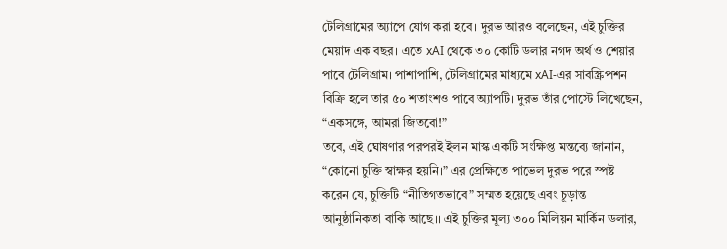টেলিগ্রামের অ্যাপে যোগ করা হবে। দুরভ আরও বলেছেন, এই চুক্তির মেয়াদ এক বছর। এতে xAI থেকে ৩০ কোটি ডলার নগদ অর্থ ও শেয়ার পাবে টেলিগ্রাম। পাশাপাশি, টেলিগ্রামের মাধ্যমে xAI-এর সাবস্ক্রিপশন বিক্রি হলে তার ৫০ শতাংশও পাবে অ্যাপটি। দুরভ তাঁর পোস্টে লিখেছেন, “একসঙ্গে, আমরা জিতবো!”
তবে, এই ঘোষণার পরপরই ইলন মাস্ক একটি সংক্ষিপ্ত মন্তব্যে জানান, “কোনো চুক্তি স্বাক্ষর হয়নি।” এর প্রেক্ষিতে পাভেল দুরভ পরে স্পষ্ট করেন যে, চুক্তিটি “নীতিগতভাবে” সম্মত হয়েছে এবং চূড়ান্ত আনুষ্ঠানিকতা বাকি আছে।। এই চুক্তির মূল্য ৩০০ মিলিয়ন মার্কিন ডলার,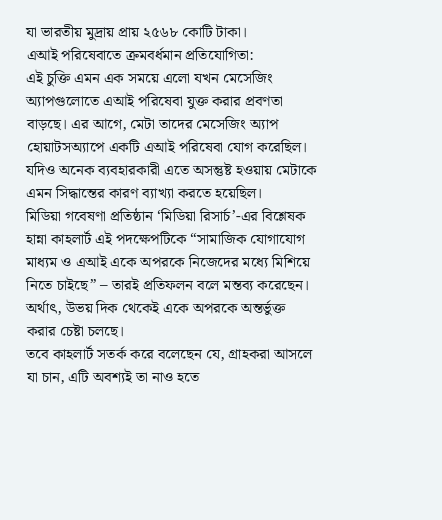যা ভারতীয় মুদ্রায় প্রায় ২৫৬৮ কোটি টাকা।
এআই পরিষেবাতে ক্রমবর্ধমান প্রতিযোগিতা:
এই চুক্তি এমন এক সময়ে এলো যখন মেসেজিং অ্যাপগুলোতে এআই পরিষেবা যুক্ত করার প্রবণতা বাড়ছে। এর আগে, মেটা তাদের মেসেজিং অ্যাপ হোয়াটসঅ্যাপে একটি এআই পরিষেবা যোগ করেছিল। যদিও অনেক ব্যবহারকারী এতে অসন্তুষ্ট হওয়ায় মেটাকে এমন সিদ্ধান্তের কারণ ব্যাখ্যা করতে হয়েছিল।
মিডিয়া গবেষণা প্রতিষ্ঠান ‘মিডিয়া রিসার্চ’-এর বিশ্লেষক হান্না কাহলার্ট এই পদক্ষেপটিকে “সামাজিক যোগাযোগ মাধ্যম ও এআই একে অপরকে নিজেদের মধ্যে মিশিয়ে নিতে চাইছে” – তারই প্রতিফলন বলে মন্তব্য করেছেন। অর্থাৎ, উভয় দিক থেকেই একে অপরকে অন্তর্ভুক্ত করার চেষ্টা চলছে।
তবে কাহলার্ট সতর্ক করে বলেছেন যে, গ্রাহকরা আসলে যা চান, এটি অবশ্যই তা নাও হতে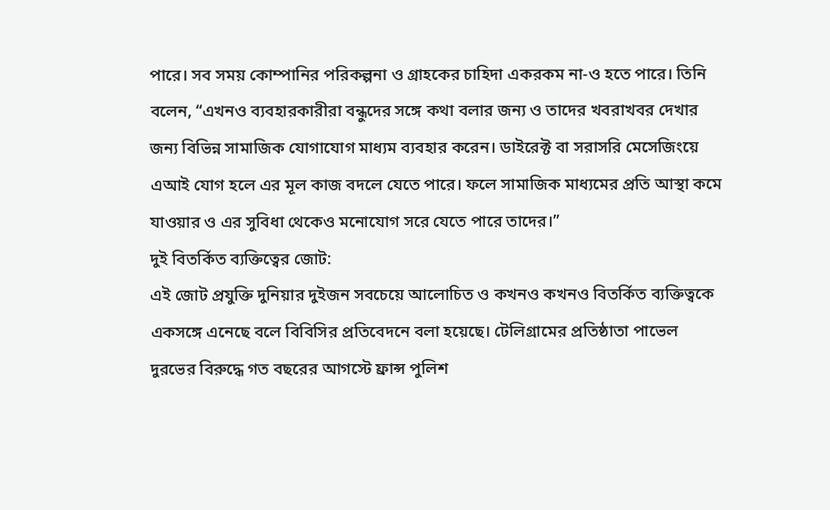পারে। সব সময় কোম্পানির পরিকল্পনা ও গ্রাহকের চাহিদা একরকম না-ও হতে পারে। তিনি বলেন, “এখনও ব্যবহারকারীরা বন্ধুদের সঙ্গে কথা বলার জন্য ও তাদের খবরাখবর দেখার জন্য বিভিন্ন সামাজিক যোগাযোগ মাধ্যম ব্যবহার করেন। ডাইরেক্ট বা সরাসরি মেসেজিংয়ে এআই যোগ হলে এর মূল কাজ বদলে যেতে পারে। ফলে সামাজিক মাধ্যমের প্রতি আস্থা কমে যাওয়ার ও এর সুবিধা থেকেও মনোযোগ সরে যেতে পারে তাদের।”
দুই বিতর্কিত ব্যক্তিত্বের জোট:
এই জোট প্রযুক্তি দুনিয়ার দুইজন সবচেয়ে আলোচিত ও কখনও কখনও বিতর্কিত ব্যক্তিত্বকে একসঙ্গে এনেছে বলে বিবিসির প্রতিবেদনে বলা হয়েছে। টেলিগ্রামের প্রতিষ্ঠাতা পাভেল দুরভের বিরুদ্ধে গত বছরের আগস্টে ফ্রান্স পুলিশ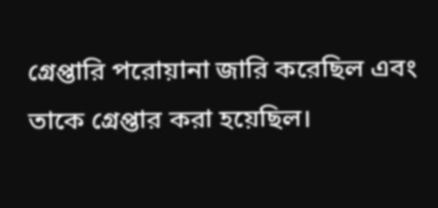গ্রেপ্তারি পরোয়ানা জারি করেছিল এবং তাকে গ্রেপ্তার করা হয়েছিল।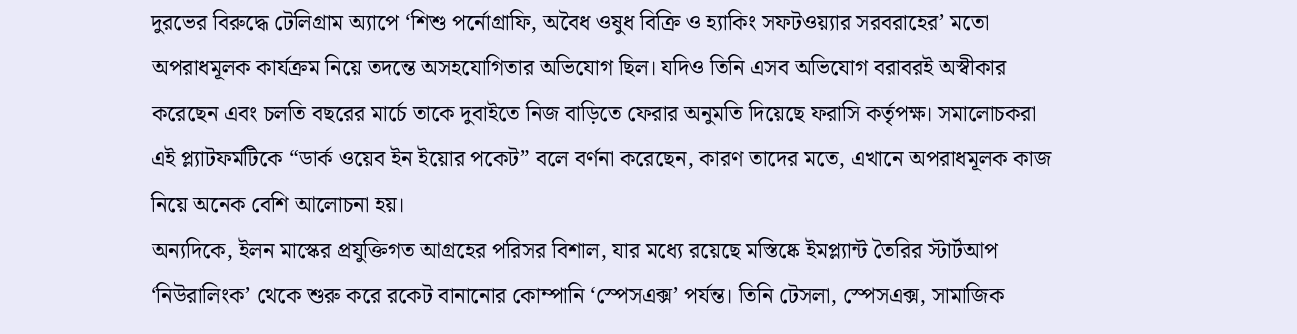দুরভের বিরুদ্ধে টেলিগ্রাম অ্যাপে ‘শিশু পর্নোগ্রাফি, অবৈধ ওষুধ বিক্রি ও হ্যাকিং সফটওয়্যার সরবরাহের’ মতো অপরাধমূলক কার্যক্রম নিয়ে তদন্তে অসহযোগিতার অভিযোগ ছিল। যদিও তিনি এসব অভিযোগ বরাবরই অস্বীকার করেছেন এবং চলতি বছরের মার্চে তাকে দুবাইতে নিজ বাড়িতে ফেরার অনুমতি দিয়েছে ফরাসি কর্তৃপক্ষ। সমালোচকরা এই প্ল্যাটফর্মটিকে “ডার্ক ওয়েব ইন ইয়োর পকেট” বলে বর্ণনা করেছেন, কারণ তাদের মতে, এখানে অপরাধমূলক কাজ নিয়ে অনেক বেশি আলোচনা হয়।
অন্যদিকে, ইলন মাস্কের প্রযুক্তিগত আগ্রহের পরিসর বিশাল, যার মধ্যে রয়েছে মস্তিষ্কে ইমপ্ল্যান্ট তৈরির স্টার্টআপ ‘নিউরালিংক’ থেকে শুরু করে রকেট বানানোর কোম্পানি ‘স্পেসএক্স’ পর্যন্ত। তিনি টেসলা, স্পেসএক্স, সামাজিক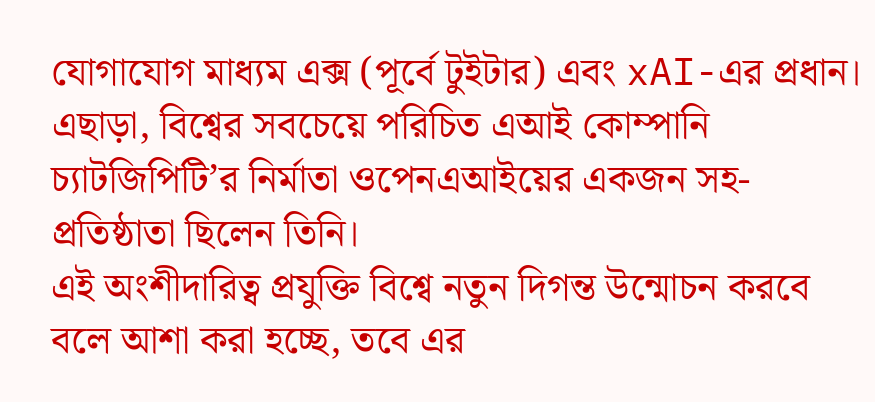যোগাযোগ মাধ্যম এক্স (পূর্বে টুইটার) এবং xAI-এর প্রধান। এছাড়া, বিশ্বের সবচেয়ে পরিচিত এআই কোম্পানি চ্যাটজিপিটি’র নির্মাতা ওপেনএআইয়ের একজন সহ-প্রতিষ্ঠাতা ছিলেন তিনি।
এই অংশীদারিত্ব প্রযুক্তি বিশ্বে নতুন দিগন্ত উন্মোচন করবে বলে আশা করা হচ্ছে, তবে এর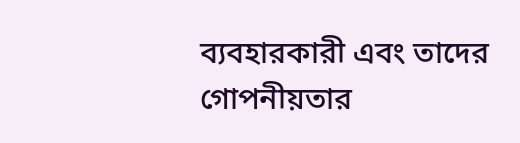ব্যবহারকারী এবং তাদের গোপনীয়তার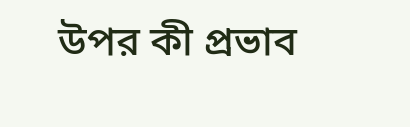উপর কী প্রভাব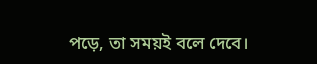পড়ে, তা সময়ই বলে দেবে।